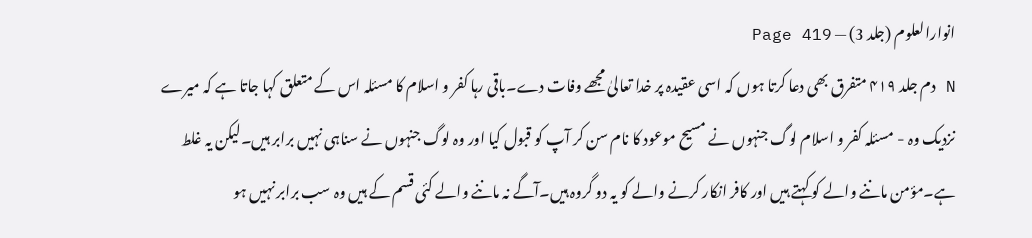انوارالعلوم (جلد 3) — Page 419
N دم جلد ۴۱۹ متفرق بھی دعا کرتا ہوں کہ اسی عقیدہ پر خدا تعالیٰ مجھے وفات دے۔باقی رہا کفر و اسلام کا مسئلہ اس کے متعلق کہا جاتا ہے کہ میرے نزدیک وہ - مسئلہ کفر و اسلام لوگ جنہوں نے مسیح موعود کا نام سن کر آپ کو قبول کیا اور وہ لوگ جنہوں نے سناہی نہیں برابر ہیں۔لیکن یہ غلط ہے۔مؤمن ماننے والے کو کہتے ہیں اور کافر انکار کرنے والے کو یہ دو گروہ ہیں۔آگے نہ ماننے والے کئی قسم کے ہیں وہ سب برابر نہیں ہو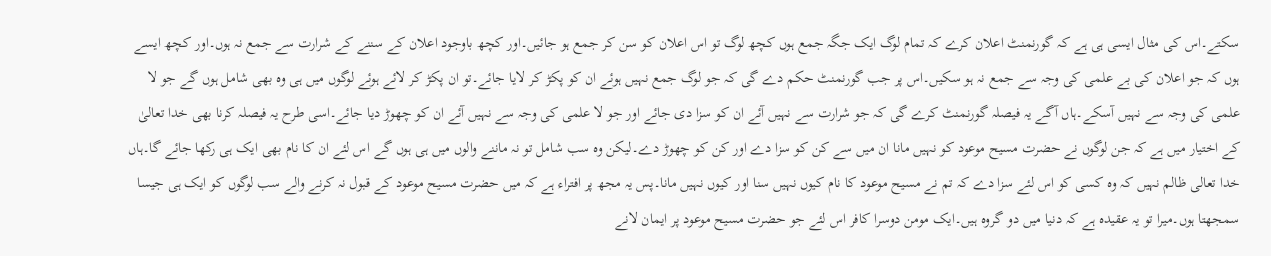سکتے۔اس کی مثال ایسی ہی ہے کہ گورنمنٹ اعلان کرے کہ تمام لوگ ایک جگہ جمع ہوں کچھ لوگ تو اس اعلان کو سن کر جمع ہو جائیں۔اور کچھ باوجود اعلان کے سننے کے شرارت سے جمع نہ ہوں۔اور کچھ ایسے ہوں کہ جو اعلان کی بے علمی کی وجہ سے جمع نہ ہو سکیں۔اس پر جب گورنمنٹ حکم دے گی کہ جو لوگ جمع نہیں ہوئے ان کو پکڑ کر لایا جائے۔تو ان پکڑ کر لائے ہوئے لوگوں میں ہی وہ بھی شامل ہوں گے جو لا علمی کی وجہ سے نہیں آسکے۔ہاں آگے یہ فیصلہ گورنمنٹ کرے گی کہ جو شرارت سے نہیں آئے ان کو سزا دی جائے اور جو لا علمی کی وجہ سے نہیں آئے ان کو چھوڑ دیا جائے۔اسی طرح یہ فیصلہ کرنا بھی خدا تعالیٰ کے اختیار میں ہے کہ جن لوگوں نے حضرت مسیح موعود کو نہیں مانا ان میں سے کن کو سزا دے اور کن کو چھوڑ دے۔لیکن وہ سب شامل تو نہ ماننے والوں میں ہی ہوں گے اس لئے ان کا نام بھی ایک ہی رکھا جائے گا۔ہاں خدا تعالی ظالم نہیں کہ وہ کسی کو اس لئے سزا دے کہ تم نے مسیح موعود کا نام کیوں نہیں سنا اور کیوں نہیں مانا۔پس یہ مجھ پر افتراء ہے کہ میں حضرت مسیح موعود کے قبول نہ کرنے والے سب لوگوں کو ایک ہی جیسا سمجھتا ہوں۔میرا تو یہ عقیدہ ہے کہ دنیا میں دو گروہ ہیں۔ایک مومن دوسرا کافر اس لئے جو حضرت مسیح موعود پر ایمان لانے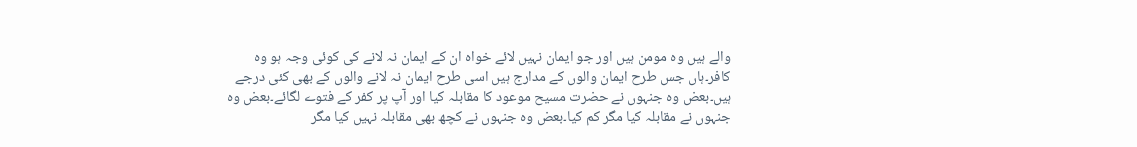والے ہیں وہ مومن ہیں اور جو ایمان نہیں لائے خواہ ان کے ایمان نہ لانے کی کوئی وجہ ہو وہ کافر۔ہاں جس طرح ایمان والوں کے مدارج ہیں اسی طرح ایمان نہ لانے والوں کے بھی کئی درجے ہیں۔بعض وہ جنہوں نے حضرت مسیح موعود کا مقابلہ کیا اور آپ پر کفر کے فتوے لگائے۔بعض وہ جنہوں نے مقابلہ کیا مگر کم کیا۔بعض وہ جنہوں نے کچھ بھی مقابلہ نہیں کیا مگر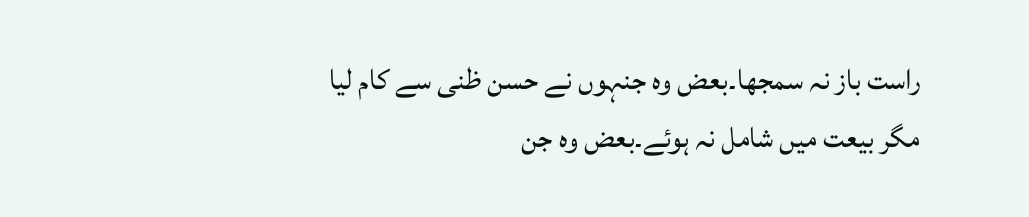راست باز نہ سمجھا۔بعض وہ جنہوں نے حسن ظنی سے کام لیا مگر بیعت میں شامل نہ ہوئے۔بعض وہ جن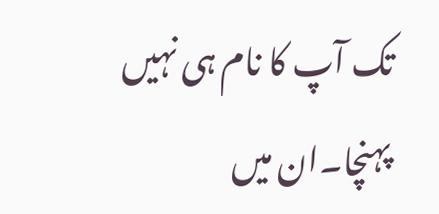تک آپ کا نام ہی نہیں پہنچا۔ان میں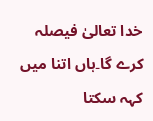خدا تعالیٰ فیصلہ کرے گا۔ہاں اتنا میں کہہ سکتا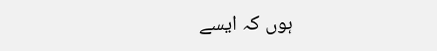ہوں کہ ایسے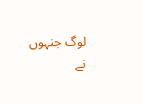لوگ جنہوں نے